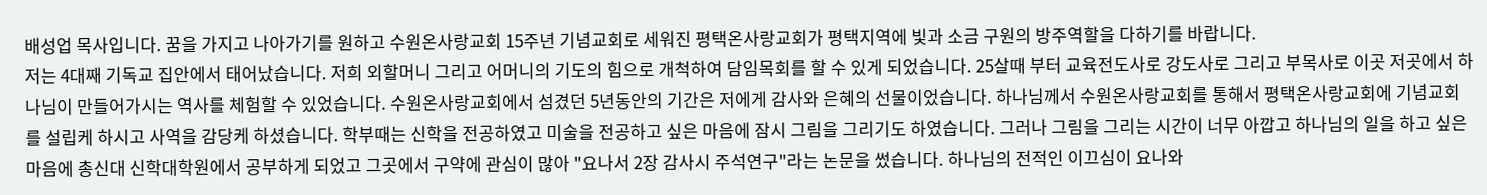배성업 목사입니다. 꿈을 가지고 나아가기를 원하고 수원온사랑교회 15주년 기념교회로 세워진 평택온사랑교회가 평택지역에 빛과 소금 구원의 방주역할을 다하기를 바랍니다.
저는 4대째 기독교 집안에서 태어났습니다. 저희 외할머니 그리고 어머니의 기도의 힘으로 개척하여 담임목회를 할 수 있게 되었습니다. 25살때 부터 교육전도사로 강도사로 그리고 부목사로 이곳 저곳에서 하나님이 만들어가시는 역사를 체험할 수 있었습니다. 수원온사랑교회에서 섬겼던 5년동안의 기간은 저에게 감사와 은혜의 선물이었습니다. 하나님께서 수원온사랑교회를 통해서 평택온사랑교회에 기념교회를 설립케 하시고 사역을 감당케 하셨습니다. 학부때는 신학을 전공하였고 미술을 전공하고 싶은 마음에 잠시 그림을 그리기도 하였습니다. 그러나 그림을 그리는 시간이 너무 아깝고 하나님의 일을 하고 싶은 마음에 총신대 신학대학원에서 공부하게 되었고 그곳에서 구약에 관심이 많아 "요나서 2장 감사시 주석연구"라는 논문을 썼습니다. 하나님의 전적인 이끄심이 요나와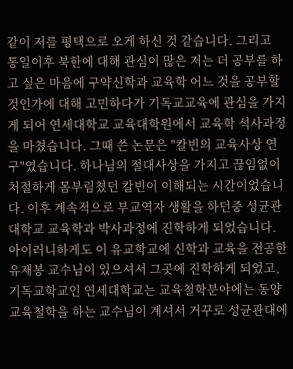같이 저를 평택으로 오게 하신 것 같습니다. 그리고 통일이후 북한에 대해 관심이 많은 저는 더 공부를 하고 싶은 마음에 구약신학과 교육학 어느 것을 공부할 것인가에 대해 고민하다가 기독교교육에 관심을 가지게 되어 연세대학교 교육대학원에서 교육학 석사과정을 마쳤습니다. 그때 쓴 논문은 "칼빈의 교육사상 연구"였습니다. 하나님의 절대사상을 가지고 끊임없이 처절하게 몸부림쳤던 칼빈이 이해되는 시간이었습니다. 이후 계속적으로 부교역자 생활을 하던중 성균관대학교 교육학과 박사과정에 진학하게 되었습니다. 아이러니하게도 이 유교학교에 신학과 교육을 전공한 유재봉 교수님이 있으셔서 그곳에 진학하게 되었고, 기독교학교인 연세대학교는 교육철학분야에는 동양교육철학을 하는 교수님이 계셔서 거꾸로 성균관대에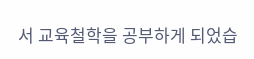서 교육철학을 공부하게 되었습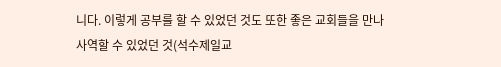니다. 이렇게 공부를 할 수 있었던 것도 또한 좋은 교회들을 만나 사역할 수 있었던 것(석수제일교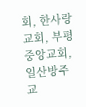회, 한사랑교회, 부평중앙교회, 일산방주교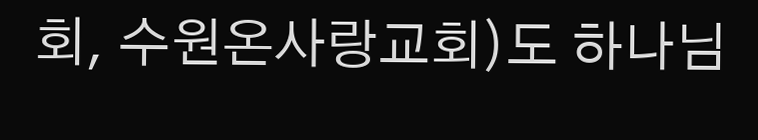회, 수원온사랑교회)도 하나님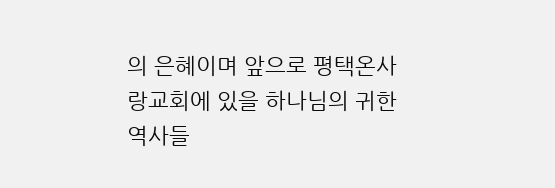의 은혜이며 앞으로 평택온사랑교회에 있을 하나님의 귀한 역사들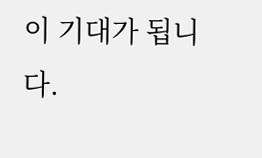이 기대가 됩니다.